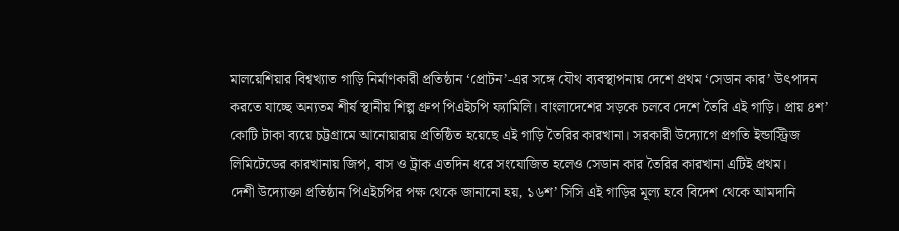মালয়েশিয়ার বিশ্বখ্যাত গাড়ি নির্মাণকারী প্রতিষ্ঠান ‘প্রোটন’-এর সঙ্গে যৌথ ব্যবস্থাপনায় দেশে প্রথম ‘সেডান কার’ উৎপাদন করতে যাচ্ছে অন্যতম শীর্ষ স্থানীয় শিল্প গ্রুপ পিএইচপি ফ্যামিলি। বাংলাদেশের সড়কে চলবে দেশে তৈরি এই গাড়ি। প্রায় ৪শ’ কোটি টাকা ব্যয়ে চট্টগ্রামে আনোয়ারায় প্রতিষ্ঠিত হয়েছে এই গাড়ি তৈরির কারখানা। সরকারী উদ্যোগে প্রগতি ইন্ডাস্ট্রিজ লিমিটেডের কারখানায় জিপ, বাস ও ট্রাক এতদিন ধরে সংযোজিত হলেও সেডান কার তৈরির কারখানা এটিই প্রথম।
দেশী উদ্যোক্তা প্রতিষ্ঠান পিএইচপির পক্ষ থেকে জানানো হয়, ১৬শ’ সিসি এই গাড়ির মূল্য হবে বিদেশ থেকে আমদানি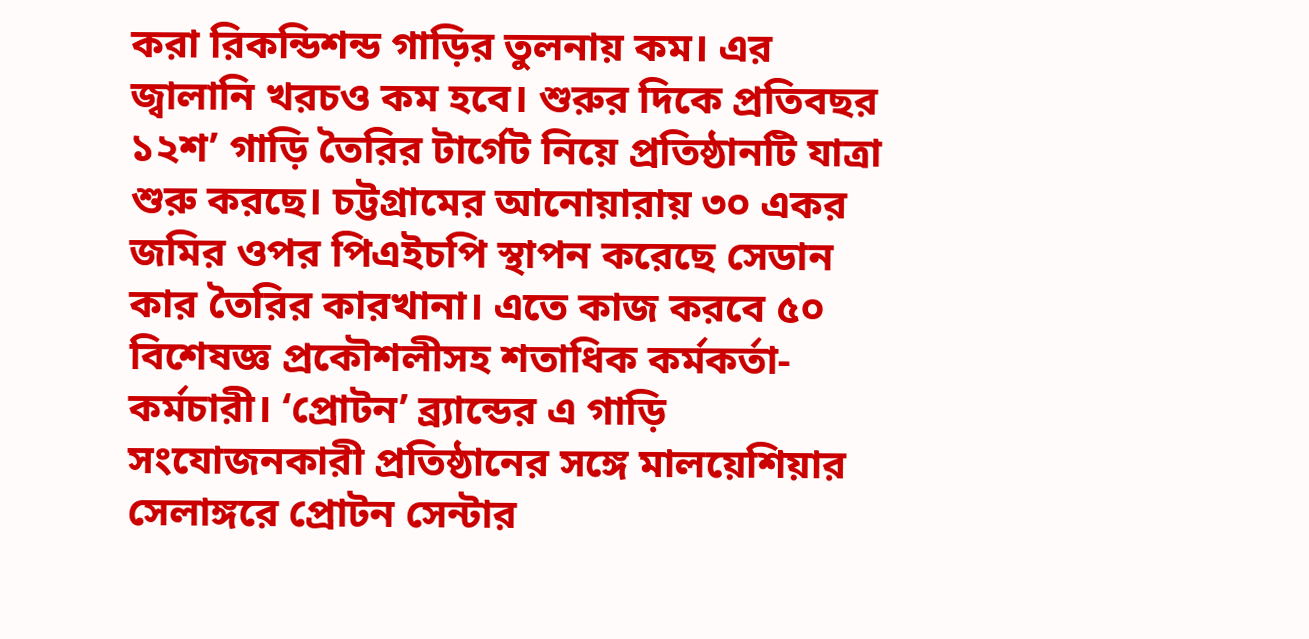করা রিকন্ডিশন্ড গাড়ির তুলনায় কম। এর জ্বালানি খরচও কম হবে। শুরুর দিকে প্রতিবছর ১২শ’ গাড়ি তৈরির টার্গেট নিয়ে প্রতিষ্ঠানটি যাত্রা শুরু করছে। চট্টগ্রামের আনোয়ারায় ৩০ একর জমির ওপর পিএইচপি স্থাপন করেছে সেডান কার তৈরির কারখানা। এতে কাজ করবে ৫০ বিশেষজ্ঞ প্রকৌশলীসহ শতাধিক কর্মকর্তা-কর্মচারী। ‘প্রোটন’ ব্র্যান্ডের এ গাড়ি সংযোজনকারী প্রতিষ্ঠানের সঙ্গে মালয়েশিয়ার সেলাঙ্গরে প্রোটন সেন্টার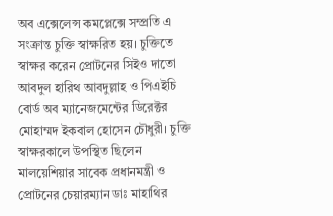অব এক্সেলেন্স কমপ্লেক্সে সম্প্রতি এ সংক্রান্ত চুক্তি স্বাক্ষরিত হয়। চুক্তিতে স্বাক্ষর করেন প্রোটনের সিইও দাতো আবদুল হারিথ আবদুল্লাহ ও পিএইচি বোর্ড অব ম্যানেজমেন্টের ডিরেক্টর মোহাম্মদ ইকবাল হোসেন চৌধুরী। চুক্তি স্বাক্ষরকালে উপস্থিত ছিলেন মালয়েশিয়ার সাবেক প্রধানমন্ত্রী ও প্রোটনের চেয়ারম্যান ডাঃ মাহাথির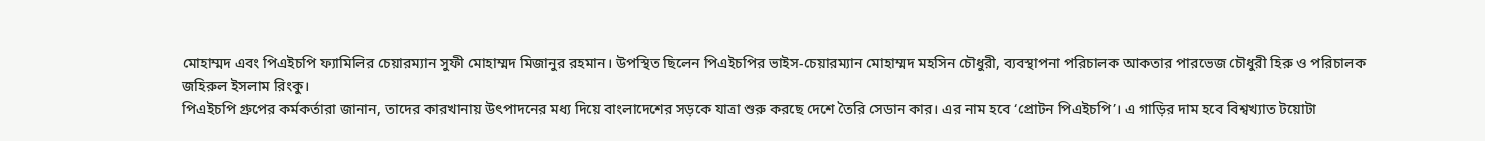মোহাম্মদ এবং পিএইচপি ফ্যামিলির চেয়ারম্যান সুফী মোহাম্মদ মিজানুর রহমান। উপস্থিত ছিলেন পিএইচপির ভাইস-চেয়ারম্যান মোহাম্মদ মহসিন চৌধুরী, ব্যবস্থাপনা পরিচালক আকতার পারভেজ চৌধুরী হিরু ও পরিচালক জহিরুল ইসলাম রিংকু।
পিএইচপি গ্রুপের কর্মকর্তারা জানান, তাদের কারখানায় উৎপাদনের মধ্য দিয়ে বাংলাদেশের সড়কে যাত্রা শুরু করছে দেশে তৈরি সেডান কার। এর নাম হবে ‘প্রোটন পিএইচপি’। এ গাড়ির দাম হবে বিশ্বখ্যাত টয়োটা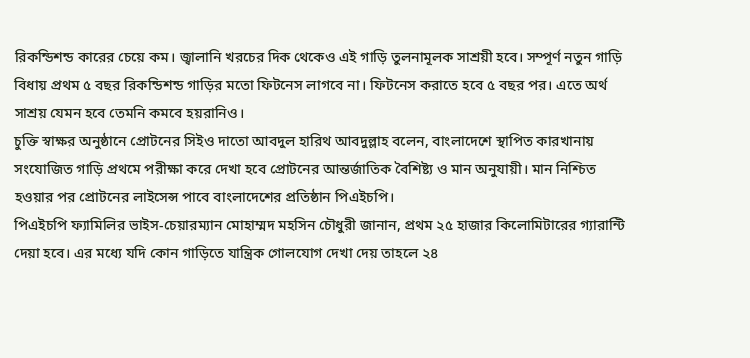রিকন্ডিশন্ড কারের চেয়ে কম। জ্বালানি খরচের দিক থেকেও এই গাড়ি তুলনামূলক সাশ্রয়ী হবে। সম্পূর্ণ নতুন গাড়ি বিধায় প্রথম ৫ বছর রিকন্ডিশন্ড গাড়ির মতো ফিটনেস লাগবে না। ফিটনেস করাতে হবে ৫ বছর পর। এতে অর্থ সাশ্রয় যেমন হবে তেমনি কমবে হয়রানিও।
চুক্তি স্বাক্ষর অনুষ্ঠানে প্রোটনের সিইও দাতো আবদুল হারিথ আবদুল্লাহ বলেন, বাংলাদেশে স্থাপিত কারখানায় সংযোজিত গাড়ি প্রথমে পরীক্ষা করে দেখা হবে প্রোটনের আন্তর্জাতিক বৈশিষ্ট্য ও মান অনুযায়ী। মান নিশ্চিত হওয়ার পর প্রোটনের লাইসেন্স পাবে বাংলাদেশের প্রতিষ্ঠান পিএইচপি।
পিএইচপি ফ্যামিলির ভাইস-চেয়ারম্যান মোহাম্মদ মহসিন চৌধুরী জানান, প্রথম ২৫ হাজার কিলোমিটারের গ্যারান্টি দেয়া হবে। এর মধ্যে যদি কোন গাড়িতে যান্ত্রিক গোলযোগ দেখা দেয় তাহলে ২৪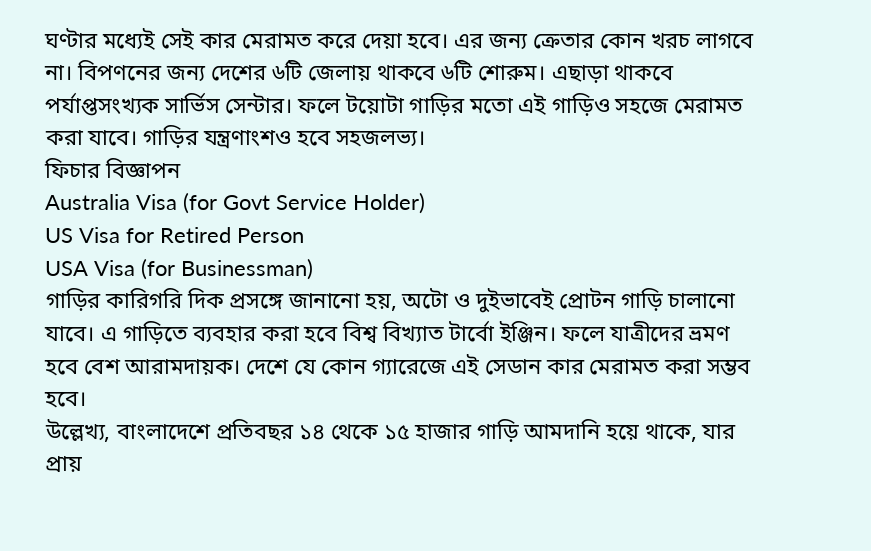ঘণ্টার মধ্যেই সেই কার মেরামত করে দেয়া হবে। এর জন্য ক্রেতার কোন খরচ লাগবে না। বিপণনের জন্য দেশের ৬টি জেলায় থাকবে ৬টি শোরুম। এছাড়া থাকবে পর্যাপ্তসংখ্যক সার্ভিস সেন্টার। ফলে টয়োটা গাড়ির মতো এই গাড়িও সহজে মেরামত করা যাবে। গাড়ির যন্ত্রণাংশও হবে সহজলভ্য।
ফিচার বিজ্ঞাপন
Australia Visa (for Govt Service Holder)
US Visa for Retired Person
USA Visa (for Businessman)
গাড়ির কারিগরি দিক প্রসঙ্গে জানানো হয়, অটো ও দুইভাবেই প্রোটন গাড়ি চালানো যাবে। এ গাড়িতে ব্যবহার করা হবে বিশ্ব বিখ্যাত টার্বো ইঞ্জিন। ফলে যাত্রীদের ভ্রমণ হবে বেশ আরামদায়ক। দেশে যে কোন গ্যারেজে এই সেডান কার মেরামত করা সম্ভব হবে।
উল্লেখ্য, বাংলাদেশে প্রতিবছর ১৪ থেকে ১৫ হাজার গাড়ি আমদানি হয়ে থাকে, যার প্রায়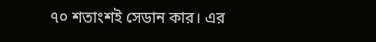৭০ শতাংশই সেডান কার। এর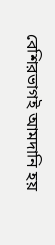বেশিরভাগই আমদানি হয়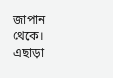জাপান থেকে। এছাড়া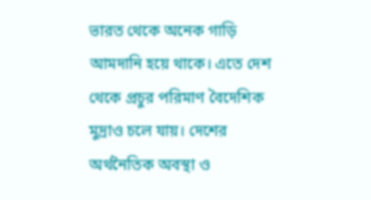ভারত থেকে অনেক গাড়ি আমদানি হয়ে থাকে। এতে দেশ থেকে প্রচুর পরিমাণ বৈদেশিক মুদ্রাও চলে যায়। দেশের অর্থনৈতিক অবস্থা ও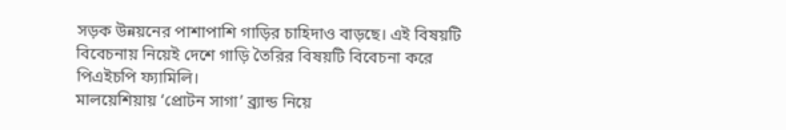সড়ক উন্নয়নের পাশাপাশি গাড়ির চাহিদাও বাড়ছে। এই বিষয়টি বিবেচনায় নিয়েই দেশে গাড়ি তৈরির বিষয়টি বিবেচনা করে পিএইচপি ফ্যামিলি।
মালয়েশিয়ায় ‘প্রোটন সাগা’ ব্র্যান্ড নিয়ে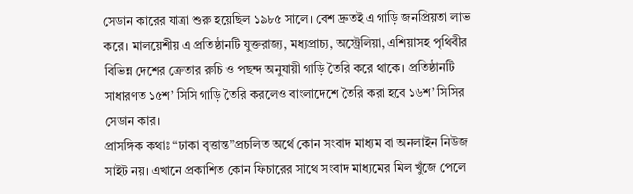সেডান কারের যাত্রা শুরু হয়েছিল ১৯৮৫ সালে। বেশ দ্রুতই এ গাড়ি জনপ্রিয়তা লাভ করে। মালয়েশীয় এ প্রতিষ্ঠানটি যুক্তরাজ্য, মধ্যপ্রাচ্য, অস্ট্রেলিয়া, এশিয়াসহ পৃথিবীর বিভিন্ন দেশের ক্রেতার রুচি ও পছন্দ অনুযায়ী গাড়ি তৈরি করে থাকে। প্রতিষ্ঠানটি সাধারণত ১৫শ’ সিসি গাড়ি তৈরি করলেও বাংলাদেশে তৈরি করা হবে ১৬শ’ সিসির সেডান কার।
প্রাসঙ্গিক কথাঃ “ঢাকা বৃত্তান্ত”প্রচলিত অর্থে কোন সংবাদ মাধ্যম বা অনলাইন নিউজ সাইট নয়। এখানে প্রকাশিত কোন ফিচারের সাথে সংবাদ মাধ্যমের মিল খুঁজে পেলে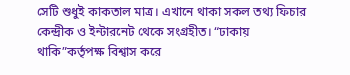সেটি শুধুই কাকতাল মাত্র। এখানে থাকা সকল তথ্য ফিচার কেন্দ্রীক ও ইন্টারনেট থেকে সংগ্রহীত। “ঢাকায় থাকি”কর্তৃপক্ষ বিশ্বাস করে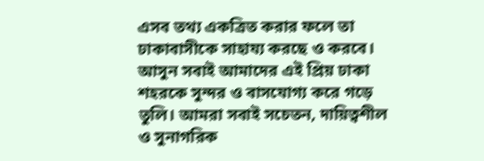এসব তথ্য একত্রিত করার ফলে তা ঢাকাবাসীকে সাহায্য করছে ও করবে। আসুন সবাই আমাদের এই প্রিয় ঢাকা শহরকে সুন্দর ও বাসযোগ্য করে গড়ে তুলি। আমরা সবাই সচেতন, দায়িত্বশীল ও সুনাগরিক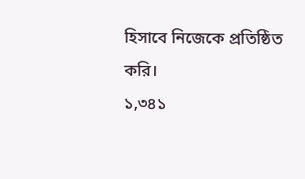হিসাবে নিজেকে প্রতিষ্ঠিত করি।
১,৩৪১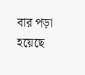বার পড়া হয়েছে